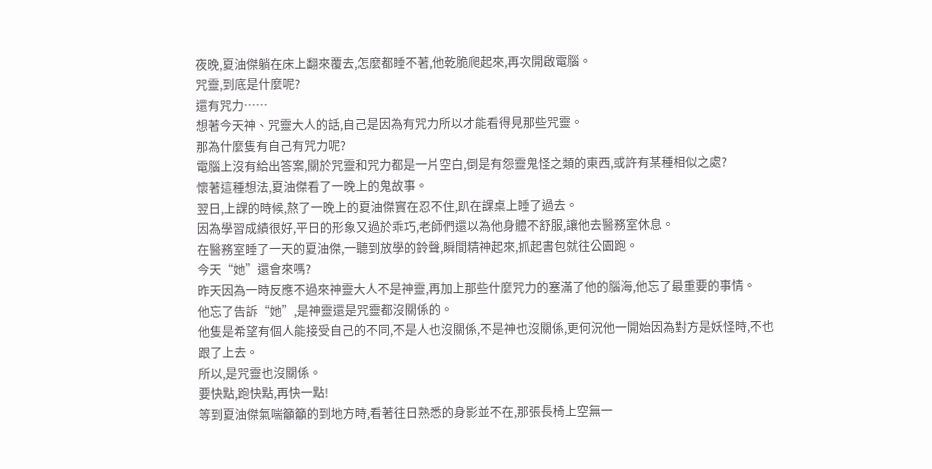夜晚,夏油傑躺在床上翻來覆去,怎麼都睡不著,他乾脆爬起來,再次開啟電腦。
咒靈,到底是什麼呢?
還有咒力……
想著今天神、咒靈大人的話,自己是因為有咒力所以才能看得見那些咒靈。
那為什麼隻有自己有咒力呢?
電腦上沒有給出答案,關於咒靈和咒力都是一片空白,倒是有怨靈鬼怪之類的東西,或許有某種相似之處?
懷著這種想法,夏油傑看了一晚上的鬼故事。
翌日,上課的時候,熬了一晚上的夏油傑實在忍不住,趴在課桌上睡了過去。
因為學習成績很好,平日的形象又過於乖巧,老師們還以為他身體不舒服,讓他去醫務室休息。
在醫務室睡了一天的夏油傑,一聽到放學的鈴聲,瞬間精神起來,抓起書包就往公園跑。
今天“她”還會來嗎?
昨天因為一時反應不過來神靈大人不是神靈,再加上那些什麼咒力的塞滿了他的腦海,他忘了最重要的事情。
他忘了告訴“她”,是神靈還是咒靈都沒關係的。
他隻是希望有個人能接受自己的不同,不是人也沒關係,不是神也沒關係,更何況他一開始因為對方是妖怪時,不也跟了上去。
所以,是咒靈也沒關係。
要快點,跑快點,再快一點!
等到夏油傑氣喘籲籲的到地方時,看著往日熟悉的身影並不在,那張長椅上空無一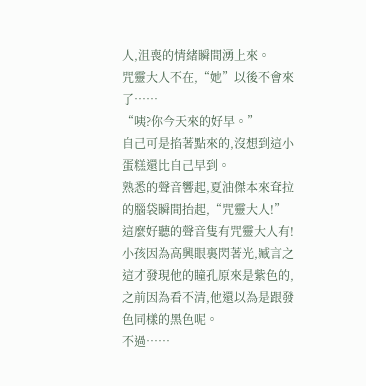人,沮喪的情緒瞬間湧上來。
咒靈大人不在,“她”以後不會來了……
“咦?你今天來的好早。”
自己可是掐著點來的,沒想到這小蛋糕還比自己早到。
熟悉的聲音響起,夏油傑本來耷拉的腦袋瞬間抬起,“咒靈大人!”
這麼好聽的聲音隻有咒靈大人有!
小孩因為高興眼裏閃著光,臧言之這才發現他的瞳孔原來是紫色的,之前因為看不清,他還以為是跟發色同樣的黑色呢。
不過……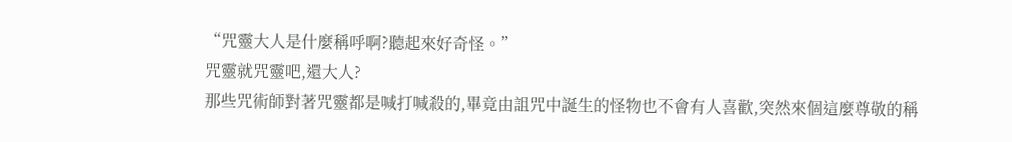“咒靈大人是什麼稱呼啊?聽起來好奇怪。”
咒靈就咒靈吧,還大人?
那些咒術師對著咒靈都是喊打喊殺的,畢竟由詛咒中誕生的怪物也不會有人喜歡,突然來個這麼尊敬的稱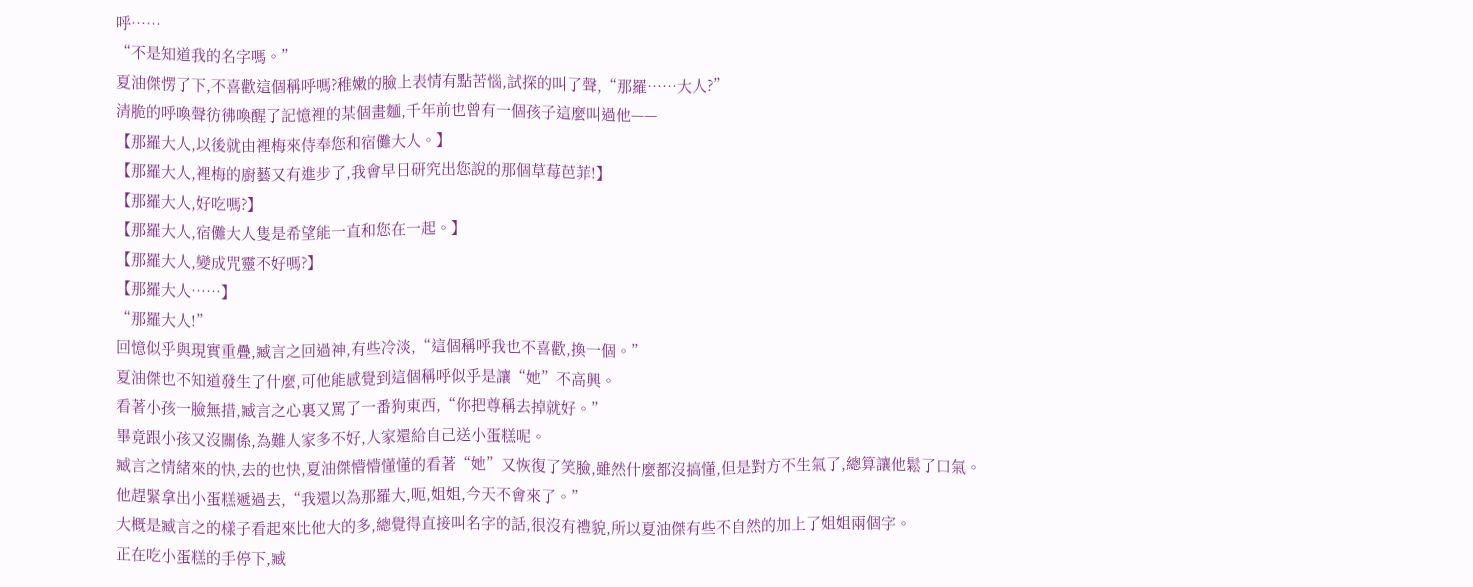呼……
“不是知道我的名字嗎。”
夏油傑愣了下,不喜歡這個稱呼嗎?稚嫩的臉上表情有點苦惱,試探的叫了聲,“那羅……大人?”
清脆的呼喚聲彷彿喚醒了記憶裡的某個畫麵,千年前也曾有一個孩子這麼叫過他——
【那羅大人,以後就由裡梅來侍奉您和宿儺大人。】
【那羅大人,裡梅的廚藝又有進步了,我會早日研究出您說的那個草莓芭菲!】
【那羅大人,好吃嗎?】
【那羅大人,宿儺大人隻是希望能一直和您在一起。】
【那羅大人,變成咒靈不好嗎?】
【那羅大人……】
“那羅大人!”
回憶似乎與現實重疊,臧言之回過神,有些冷淡,“這個稱呼我也不喜歡,換一個。”
夏油傑也不知道發生了什麼,可他能感覺到這個稱呼似乎是讓“她”不高興。
看著小孩一臉無措,臧言之心裏又罵了一番狗東西,“你把尊稱去掉就好。”
畢竟跟小孩又沒關係,為難人家多不好,人家還給自己送小蛋糕呢。
臧言之情緒來的快,去的也快,夏油傑懵懵懂懂的看著“她”又恢復了笑臉,雖然什麼都沒搞懂,但是對方不生氣了,總算讓他鬆了口氣。
他趕緊拿出小蛋糕遞過去,“我還以為那羅大,呃,姐姐,今天不會來了。”
大概是臧言之的樣子看起來比他大的多,總覺得直接叫名字的話,很沒有禮貌,所以夏油傑有些不自然的加上了姐姐兩個字。
正在吃小蛋糕的手停下,臧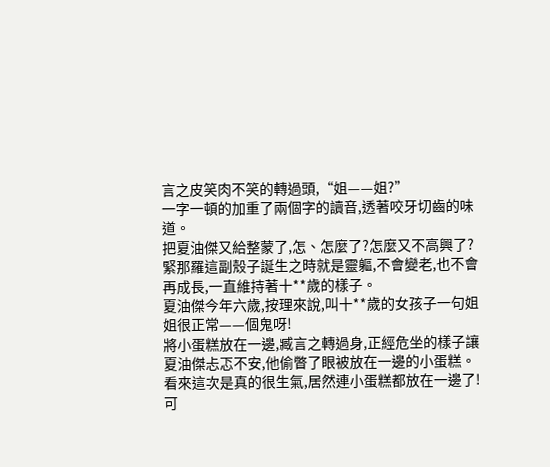言之皮笑肉不笑的轉過頭,“姐——姐?”
一字一頓的加重了兩個字的讀音,透著咬牙切齒的味道。
把夏油傑又給整蒙了,怎、怎麼了?怎麼又不高興了?
緊那羅這副殼子誕生之時就是靈軀,不會變老,也不會再成長,一直維持著十**歲的樣子。
夏油傑今年六歲,按理來說,叫十**歲的女孩子一句姐姐很正常——個鬼呀!
將小蛋糕放在一邊,臧言之轉過身,正經危坐的樣子讓夏油傑忐忑不安,他偷瞥了眼被放在一邊的小蛋糕。
看來這次是真的很生氣,居然連小蛋糕都放在一邊了!
可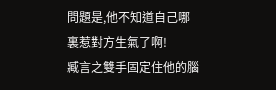問題是,他不知道自己哪裏惹對方生氣了啊!
臧言之雙手固定住他的腦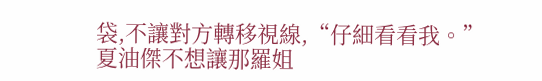袋,不讓對方轉移視線,“仔細看看我。”
夏油傑不想讓那羅姐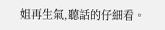姐再生氣,聽話的仔細看。